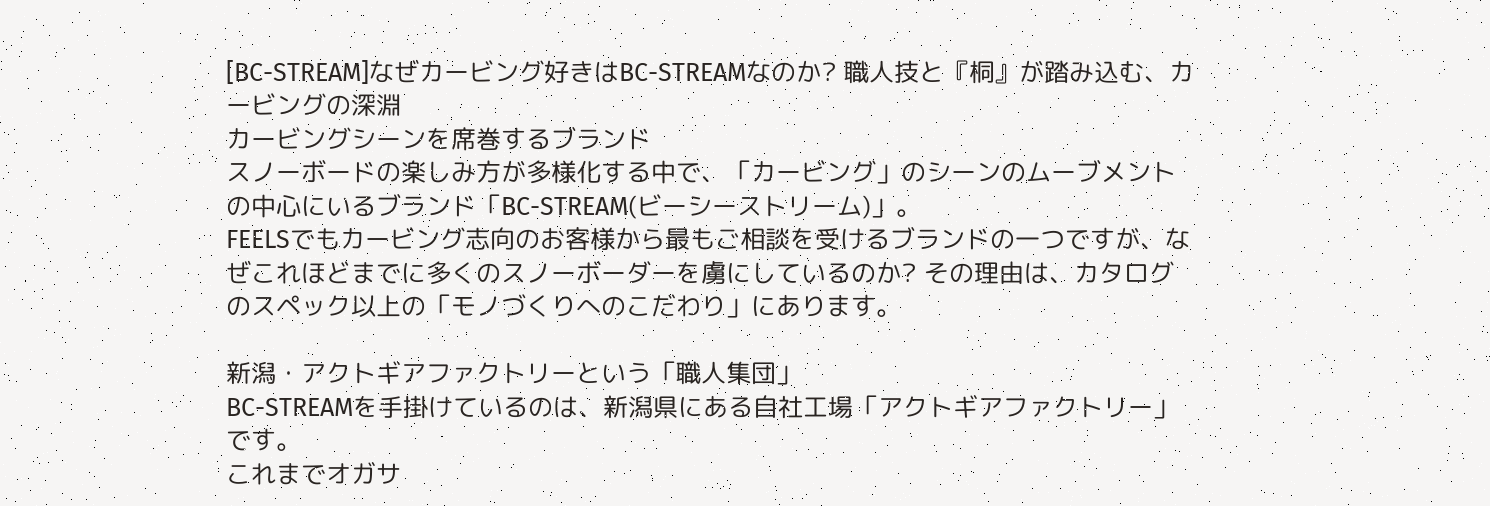[BC-STREAM]なぜカービング好きはBC-STREAMなのか? 職人技と『桐』が踏み込む、カービングの深淵
カービングシーンを席巻するブランド
スノーボードの楽しみ方が多様化する中で、「カービング」のシーンのムーブメントの中心にいるブランド「BC-STREAM(ビーシーストリーム)」。
FEELSでもカービング志向のお客様から最もご相談を受けるブランドの一つですが、なぜこれほどまでに多くのスノーボーダーを虜にしているのか? その理由は、カタログのスペック以上の「モノづくりへのこだわり」にあります。

新潟・アクトギアファクトリーという「職人集団」
BC-STREAMを手掛けているのは、新潟県にある自社工場「アクトギアファクトリー」です。
これまでオガサ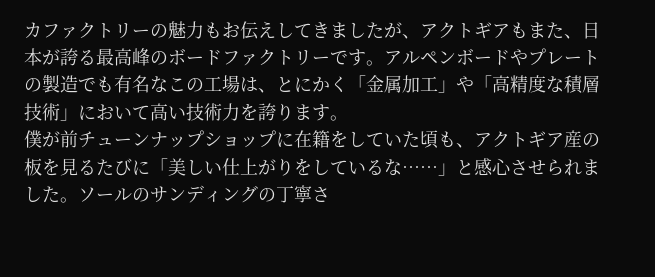カファクトリーの魅力もお伝えしてきましたが、アクトギアもまた、日本が誇る最高峰のボードファクトリーです。アルペンボードやプレートの製造でも有名なこの工場は、とにかく「金属加工」や「高精度な積層技術」において高い技術力を誇ります。
僕が前チューンナップショップに在籍をしていた頃も、アクトギア産の板を見るたびに「美しい仕上がりをしているな……」と感心させられました。ソールのサンディングの丁寧さ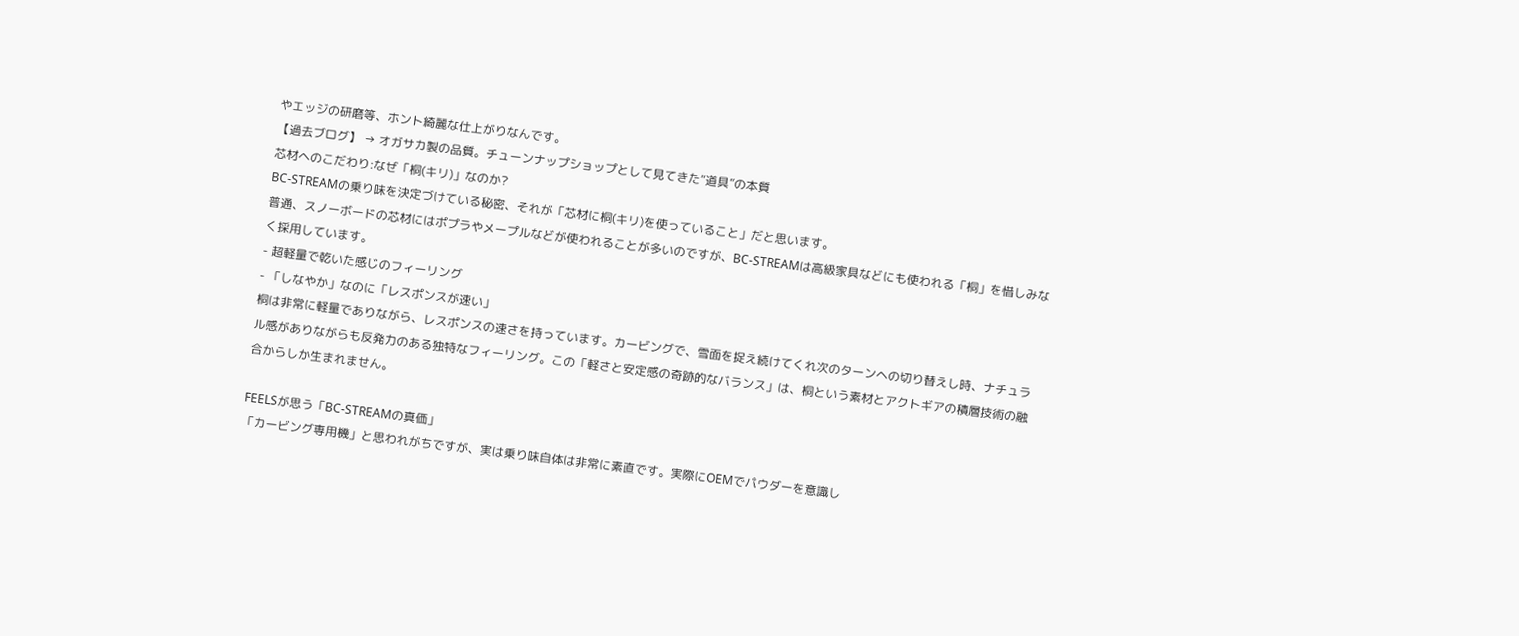やエッジの研磨等、ホント綺麗な仕上がりなんです。
【過去ブログ】 → オガサカ製の品質。チューンナップショップとして見てきた“道具”の本質
芯材へのこだわり:なぜ「桐(キリ)」なのか?
BC-STREAMの乗り味を決定づけている秘密、それが「芯材に桐(キリ)を使っていること」だと思います。
普通、スノーボードの芯材にはポプラやメープルなどが使われることが多いのですが、BC-STREAMは高級家具などにも使われる「桐」を惜しみなく採用しています。
- 超軽量で乾いた感じのフィーリング
- 「しなやか」なのに「レスポンスが速い」
桐は非常に軽量でありながら、レスポンスの速さを持っています。カービングで、雪面を捉え続けてくれ次のターンへの切り替えし時、ナチュラル感がありながらも反発力のある独特なフィーリング。この「軽さと安定感の奇跡的なバランス」は、桐という素材とアクトギアの積層技術の融合からしか生まれません。

FEELSが思う「BC-STREAMの真価」
「カービング専用機」と思われがちですが、実は乗り味自体は非常に素直です。実際にOEMでパウダーを意識し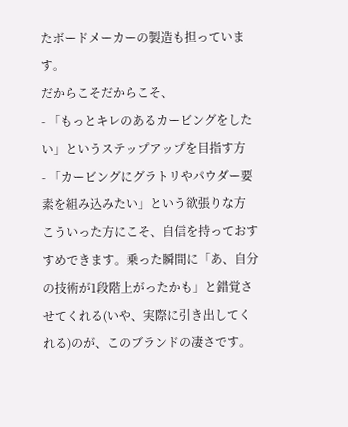たボードメーカーの製造も担っています。
だからこそだからこそ、
- 「もっとキレのあるカービングをしたい」というステップアップを目指す方
- 「カービングにグラトリやパウダー要素を組み込みたい」という欲張りな方
こういった方にこそ、自信を持っておすすめできます。乗った瞬間に「あ、自分の技術が1段階上がったかも」と錯覚させてくれる(いや、実際に引き出してくれる)のが、このブランドの凄さです。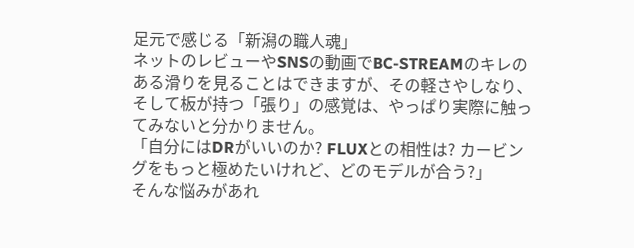足元で感じる「新潟の職人魂」
ネットのレビューやSNSの動画でBC-STREAMのキレのある滑りを見ることはできますが、その軽さやしなり、そして板が持つ「張り」の感覚は、やっぱり実際に触ってみないと分かりません。
「自分にはDRがいいのか? FLUXとの相性は? カービングをもっと極めたいけれど、どのモデルが合う?」
そんな悩みがあれ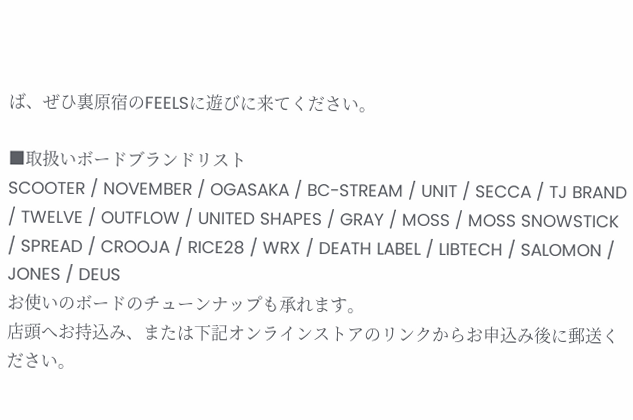ば、ぜひ裏原宿のFEELSに遊びに来てください。

■取扱いボードブランドリスト
SCOOTER / NOVEMBER / OGASAKA / BC-STREAM / UNIT / SECCA / TJ BRAND / TWELVE / OUTFLOW / UNITED SHAPES / GRAY / MOSS / MOSS SNOWSTICK / SPREAD / CROOJA / RICE28 / WRX / DEATH LABEL / LIBTECH / SALOMON / JONES / DEUS
お使いのボードのチューンナップも承れます。
店頭へお持込み、または下記オンラインストアのリンクからお申込み後に郵送ください。